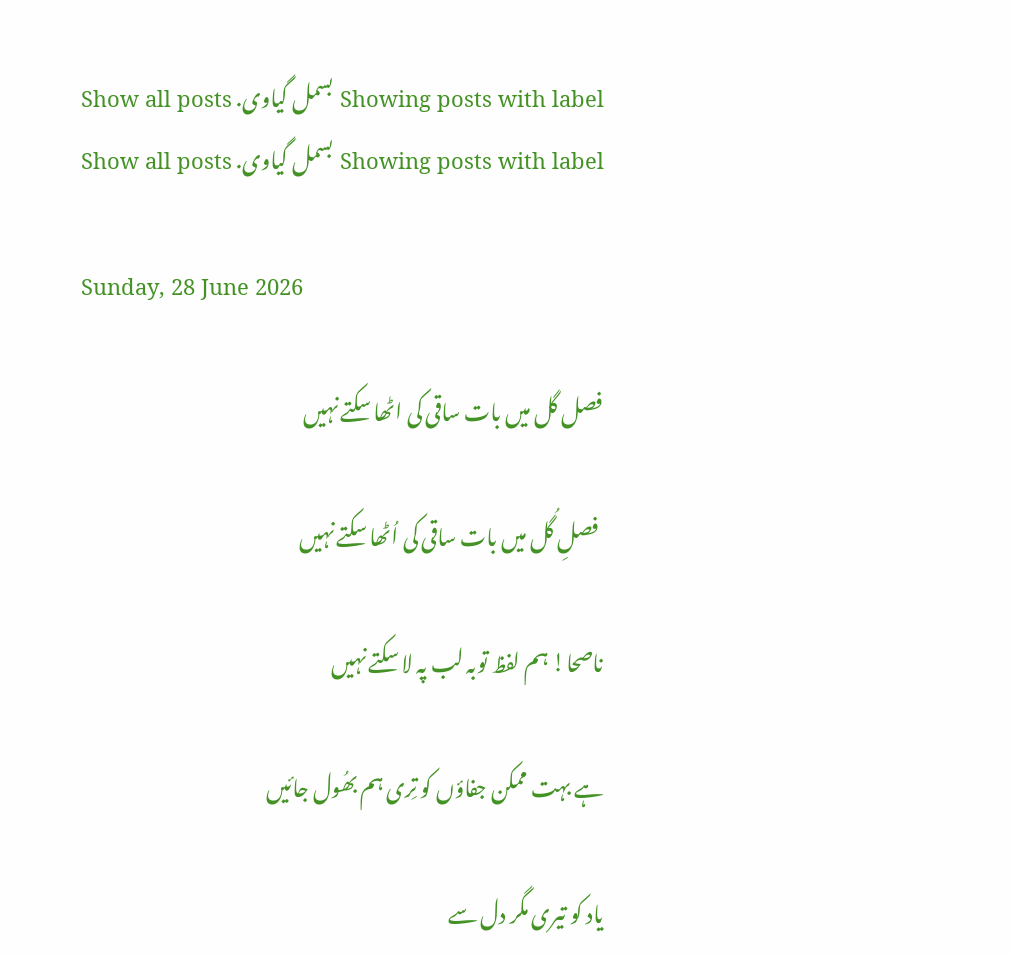Showing posts with label بسمل گیاوی. Show all posts
Showing posts with label بسمل گیاوی. Show all posts

Sunday, 28 June 2026

فصل گل میں بات ساقی کی اٹھا سکتے نہیں

 فصلِ گُل میں بات ساقی کی اُٹھا سکتے نہیں

ناصحا! ہم لفظ توبہ لب پہ لا سکتے نہیں

ہے بہت ممکن جفاؤں کو تِری ہم بھُول جائیں

یاد کو تیری مگر دل سے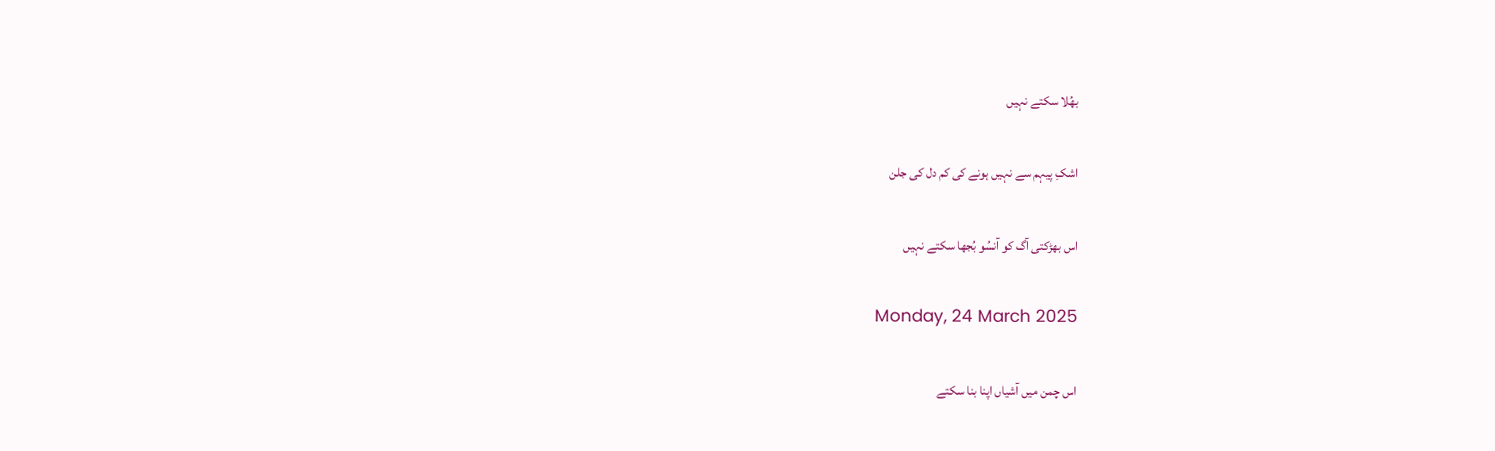بھُلا سکتے نہیں

اشکِ پیہم سے نہیں ہونے کی کم دل کی جلن

اس بھڑکتی آگ کو آنسُو بُجھا سکتے نہیں

Monday, 24 March 2025

اس چمن میں آشیاں اپنا بنا سکتے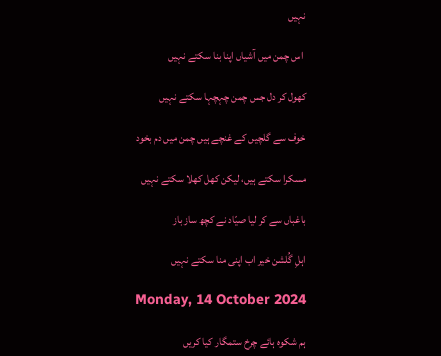نہیں

 اس چمن میں آشیاں اپنا بنا سکتے نہیں

کھول کر دل جس چمن چہچہا سکتے نہیں

خوف سے گلچیں کے غنچے ہیں چمن میں دم بخود

مسکرا سکتے ہیں، لیکن کھل کھلا سکتے نہیں

باغباں سے کر لیا صیّاد نے کچھ ساز باز

اہلِ گُلشن خیر اب اپنی منا سکتے نہیں

Monday, 14 October 2024

ہم شکوہ ہائے چرخ ستمگار کیا کریں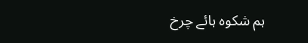ہم شکوہ ہائے چرخ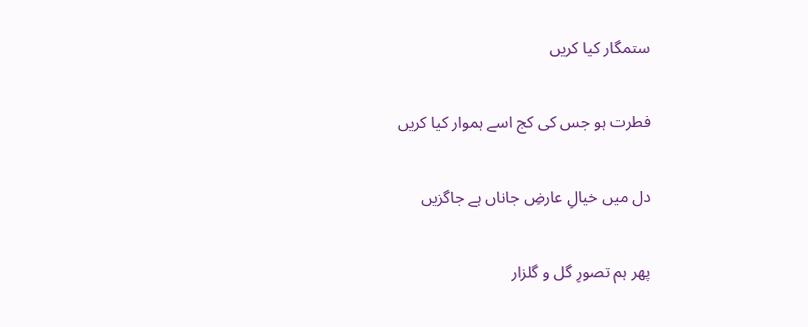ستمگار کیا کریں

فطرت ہو جس کی کج اسے ہموار کیا کریں

دل میں خیالِ عارضِ جاناں ہے جاگزیں

پھر ہم تصورِ گل و گلزار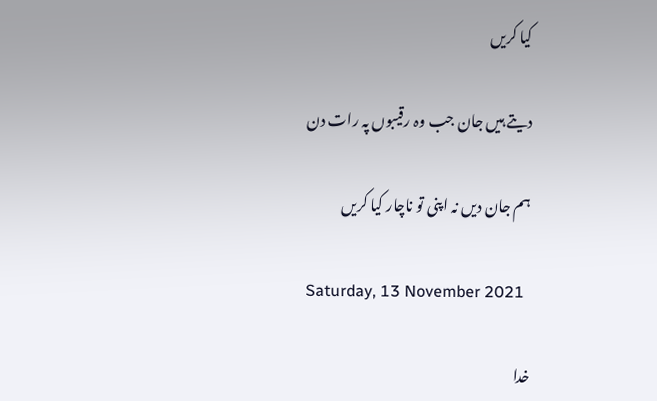کیا کریں

دیتے ہیں جان جب وہ رقیبوں پہ رات دن

ہم جان دیں نہ اپنی تو ناچار کیا کریں

Saturday, 13 November 2021

خدا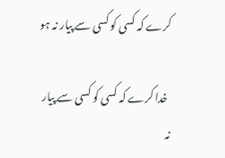کرے کہ کسی کو کسی سے پیار نہ ہو

 خدا کرے کہ کسی کو کسی سے پیار نہ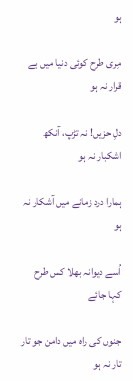ہو

مِری طرح کوئی دنیا میں بے قرار نہ ہو

دلِ حزیں! نہ تڑپ، آنکھ اشکبار نہ ہو

ہمارا درد زمانے میں آشکار نہ ہو

اُسے دیوانہ بھلا کس طرح کہا جائے

جنوں کی راہ میں دامن جو تار تار نہ ہو